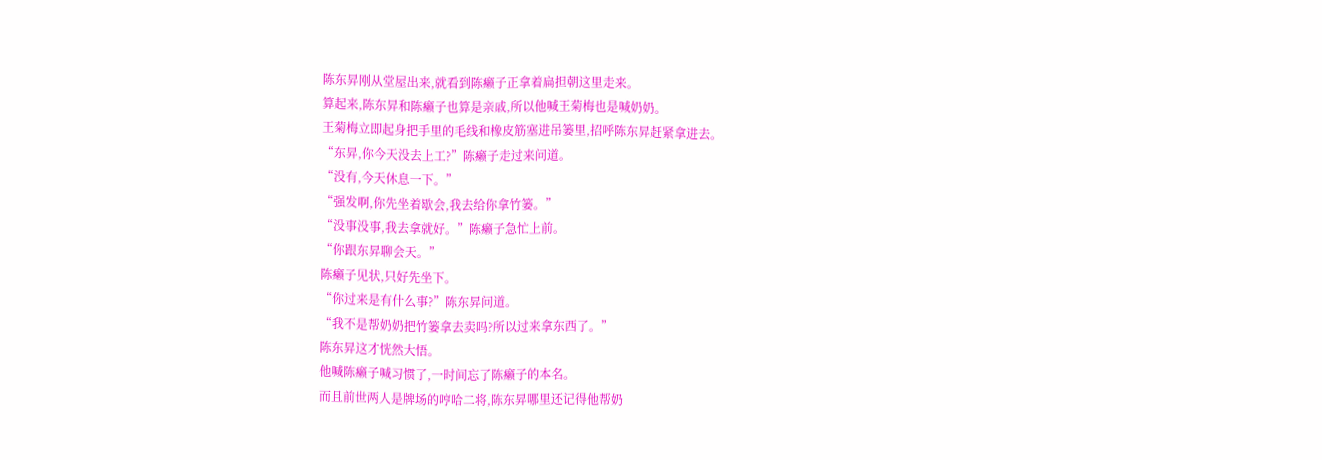陈东昇刚从堂屋出来,就看到陈癞子正拿着扁担朝这里走来。
算起来,陈东昇和陈癞子也算是亲戚,所以他喊王菊梅也是喊奶奶。
王菊梅立即起身把手里的毛线和橡皮筋塞进吊篓里,招呼陈东昇赶紧拿进去。
“东昇,你今天没去上工?”陈癞子走过来问道。
“没有,今天休息一下。”
“强发啊,你先坐着歇会,我去给你拿竹篓。”
“没事没事,我去拿就好。”陈癞子急忙上前。
“你跟东昇聊会天。”
陈癞子见状,只好先坐下。
“你过来是有什么事?”陈东昇问道。
“我不是帮奶奶把竹篓拿去卖吗?所以过来拿东西了。”
陈东昇这才恍然大悟。
他喊陈癞子喊习惯了,一时间忘了陈癞子的本名。
而且前世两人是牌场的哼哈二将,陈东昇哪里还记得他帮奶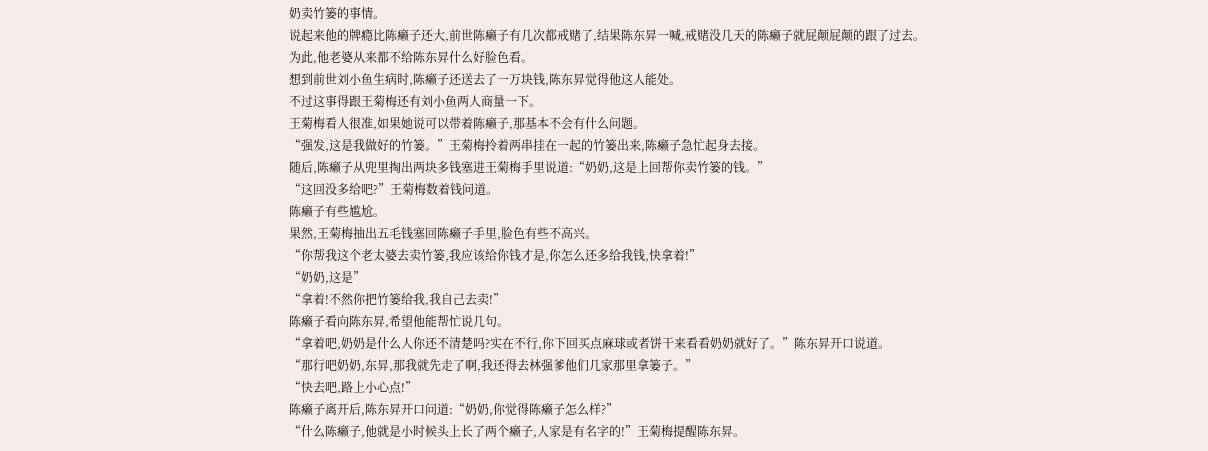奶卖竹篓的事情。
说起来他的牌瘾比陈癞子还大,前世陈癞子有几次都戒赌了,结果陈东昇一喊,戒赌没几天的陈癞子就屁颠屁颠的跟了过去。
为此,他老婆从来都不给陈东昇什么好脸色看。
想到前世刘小鱼生病时,陈癞子还送去了一万块钱,陈东昇觉得他这人能处。
不过这事得跟王菊梅还有刘小鱼两人商量一下。
王菊梅看人很准,如果她说可以带着陈癞子,那基本不会有什么问题。
“强发,这是我做好的竹篓。”王菊梅拎着两串挂在一起的竹篓出来,陈癞子急忙起身去接。
随后,陈癞子从兜里掏出两块多钱塞进王菊梅手里说道:“奶奶,这是上回帮你卖竹篓的钱。”
“这回没多给吧?”王菊梅数着钱问道。
陈癞子有些尴尬。
果然,王菊梅抽出五毛钱塞回陈癞子手里,脸色有些不高兴。
“你帮我这个老太婆去卖竹篓,我应该给你钱才是,你怎么还多给我钱,快拿着!”
“奶奶,这是”
“拿着!不然你把竹篓给我,我自己去卖!”
陈癞子看向陈东昇,希望他能帮忙说几句。
“拿着吧,奶奶是什么人你还不清楚吗?实在不行,你下回买点麻球或者饼干来看看奶奶就好了。”陈东昇开口说道。
“那行吧奶奶,东昇,那我就先走了啊,我还得去林强爹他们几家那里拿篓子。”
“快去吧,路上小心点!”
陈癞子离开后,陈东昇开口问道:“奶奶,你觉得陈癞子怎么样?”
“什么陈癞子,他就是小时候头上长了两个癞子,人家是有名字的!”王菊梅提醒陈东昇。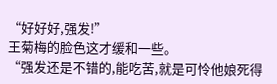“好好好,强发!”
王菊梅的脸色这才缓和一些。
“强发还是不错的,能吃苦,就是可怜他娘死得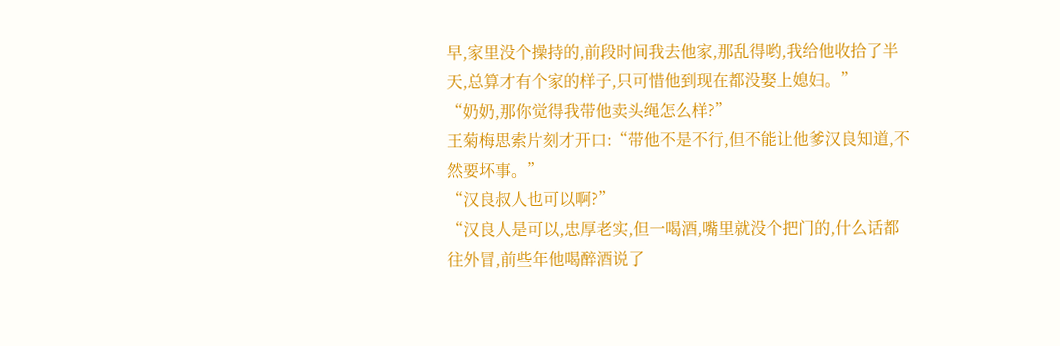早,家里没个操持的,前段时间我去他家,那乱得哟,我给他收拾了半天,总算才有个家的样子,只可惜他到现在都没娶上媳妇。”
“奶奶,那你觉得我带他卖头绳怎么样?”
王菊梅思索片刻才开口:“带他不是不行,但不能让他爹汉良知道,不然要坏事。”
“汉良叔人也可以啊?”
“汉良人是可以,忠厚老实,但一喝酒,嘴里就没个把门的,什么话都往外冒,前些年他喝醉酒说了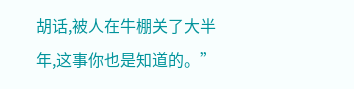胡话,被人在牛棚关了大半年,这事你也是知道的。”